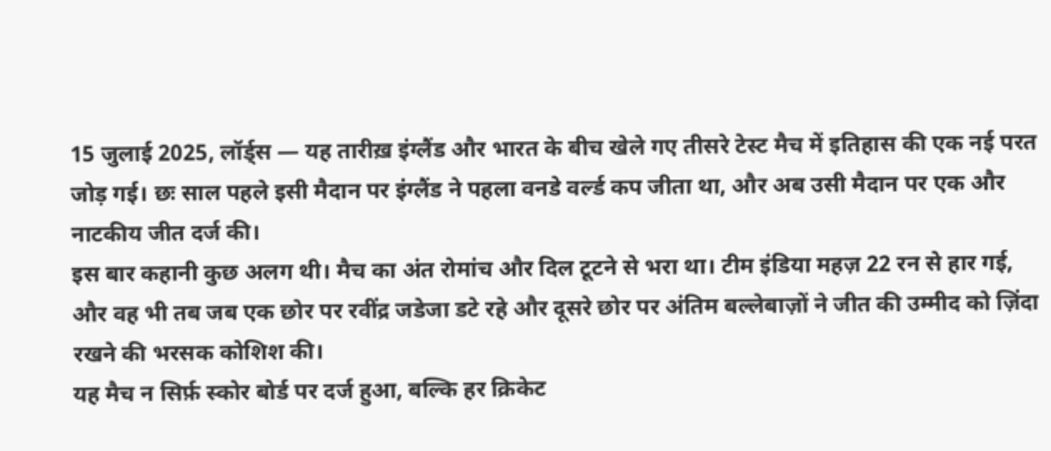15 जुलाई 2025, लॉर्ड्स — यह तारीख़ इंग्लैंड और भारत के बीच खेले गए तीसरे टेस्ट मैच में इतिहास की एक नई परत जोड़ गई। छः साल पहले इसी मैदान पर इंग्लैंड ने पहला वनडे वर्ल्ड कप जीता था, और अब उसी मैदान पर एक और नाटकीय जीत दर्ज की।
इस बार कहानी कुछ अलग थी। मैच का अंत रोमांच और दिल टूटने से भरा था। टीम इंडिया महज़ 22 रन से हार गई, और वह भी तब जब एक छोर पर रवींद्र जडेजा डटे रहे और दूसरे छोर पर अंतिम बल्लेबाज़ों ने जीत की उम्मीद को ज़िंदा रखने की भरसक कोशिश की।
यह मैच न सिर्फ़ स्कोर बोर्ड पर दर्ज हुआ, बल्कि हर क्रिकेट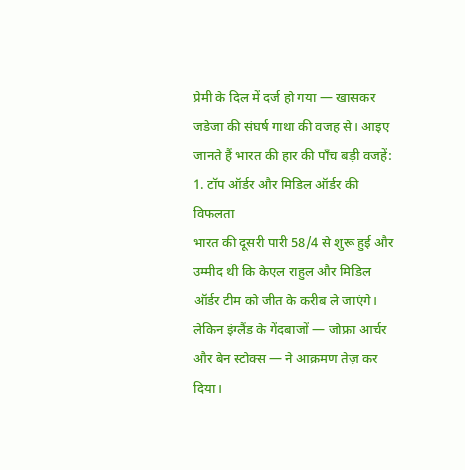प्रेमी के दिल में दर्ज हो गया — खासकर जडेजा की संघर्ष गाथा की वजह से। आइए जानते हैं भारत की हार की पाँच बड़ी वजहें:
1. टॉप ऑर्डर और मिडिल ऑर्डर की विफलता
भारत की दूसरी पारी 58/4 से शुरू हुई और उम्मीद थी कि केएल राहुल और मिडिल ऑर्डर टीम को जीत के करीब ले जाएंगे। लेकिन इंग्लैंड के गेंदबाजों — जोफ्रा आर्चर और बेन स्टोक्स — ने आक्रमण तेज़ कर दिया।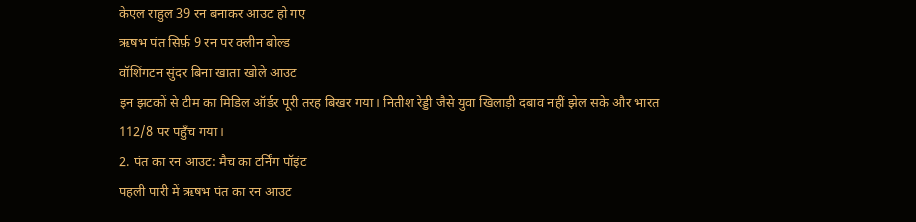केएल राहुल 39 रन बनाकर आउट हो गए
ऋषभ पंत सिर्फ़ 9 रन पर क्लीन बोल्ड
वॉशिंगटन सुंदर बिना खाता खोले आउट
इन झटकों से टीम का मिडिल ऑर्डर पूरी तरह बिखर गया। नितीश रेड्डी जैसे युवा खिलाड़ी दबाव नहीं झेल सके और भारत 112/8 पर पहुँच गया।
2. पंत का रन आउट: मैच का टर्निंग पॉइंट
पहली पारी में ऋषभ पंत का रन आउट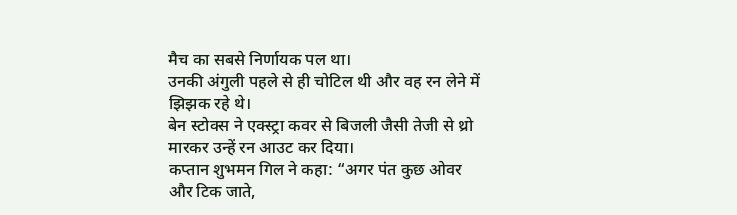मैच का सबसे निर्णायक पल था।
उनकी अंगुली पहले से ही चोटिल थी और वह रन लेने में झिझक रहे थे।
बेन स्टोक्स ने एक्स्ट्रा कवर से बिजली जैसी तेजी से थ्रो मारकर उन्हें रन आउट कर दिया।
कप्तान शुभमन गिल ने कहा: “अगर पंत कुछ ओवर और टिक जाते,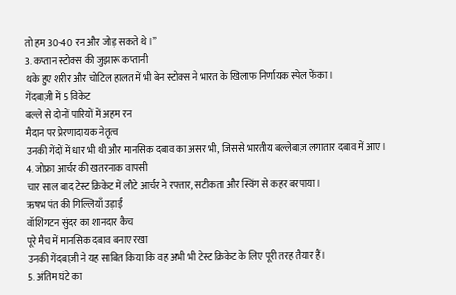तो हम 30-40 रन और जोड़ सकते थे।”
3. कप्तान स्टोक्स की जुझारू कप्तानी
थके हुए शरीर और चोटिल हालत में भी बेन स्टोक्स ने भारत के खिलाफ निर्णायक स्पेल फेंका।
गेंदबाज़ी में 5 विकेट
बल्ले से दोनों पारियों में अहम रन
मैदान पर प्रेरणादायक नेतृत्व
उनकी गेंदों में धार भी थी और मानसिक दबाव का असर भी, जिससे भारतीय बल्लेबाज़ लगातार दबाव में आए।
4. जोफ्रा आर्चर की खतरनाक वापसी
चार साल बाद टेस्ट क्रिकेट में लौटे आर्चर ने रफ्तार, सटीकता और स्विंग से कहर बरपाया।
ऋषभ पंत की गिल्लियाँ उड़ाईं
वॉशिंगटन सुंदर का शानदार कैच
पूरे मैच में मानसिक दबाव बनाए रखा
उनकी गेंदबाज़ी ने यह साबित किया कि वह अभी भी टेस्ट क्रिकेट के लिए पूरी तरह तैयार हैं।
5. अंतिम घंटे का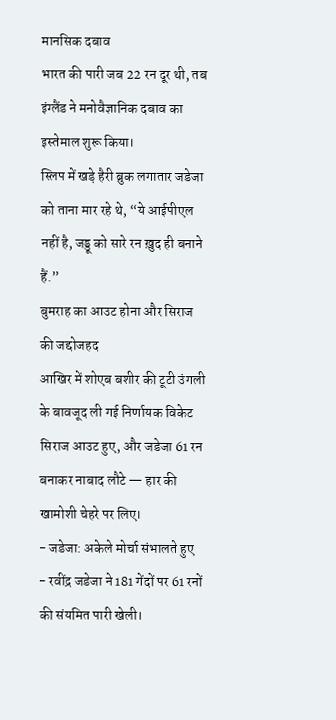मानसिक दबाव
भारत की पारी जब 22 रन दूर थी, तब इंग्लैंड ने मनोवैज्ञानिक दबाव का इस्तेमाल शुरू किया।
स्लिप में खड़े हैरी ब्रुक लगातार जडेजा को ताना मार रहे थे, “ये आईपीएल नहीं है, जड्डू को सारे रन ख़ुद ही बनाने हैं.”
बुमराह का आउट होना और सिराज की जद्दोजहद
आखिर में शोएब बशीर की टूटी उंगली के बावजूद ली गई निर्णायक विकेट
सिराज आउट हुए, और जडेजा 61 रन बनाकर नाबाद लौटे — हार की खामोशी चेहरे पर लिए।
- जडेजा: अकेले मोर्चा संभालते हुए
- रवींद्र जडेजा ने 181 गेंदों पर 61 रनों की संयमित पारी खेली।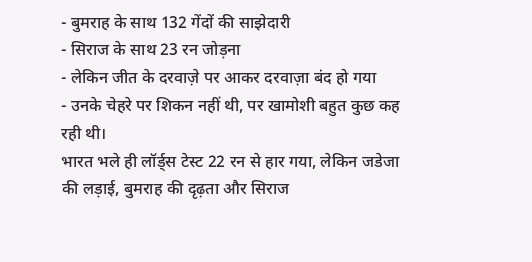- बुमराह के साथ 132 गेंदों की साझेदारी
- सिराज के साथ 23 रन जोड़ना
- लेकिन जीत के दरवाज़े पर आकर दरवाज़ा बंद हो गया
- उनके चेहरे पर शिकन नहीं थी, पर खामोशी बहुत कुछ कह रही थी।
भारत भले ही लॉर्ड्स टेस्ट 22 रन से हार गया, लेकिन जडेजा की लड़ाई, बुमराह की दृढ़ता और सिराज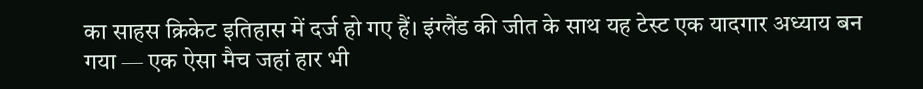का साहस क्रिकेट इतिहास में दर्ज हो गए हैं। इंग्लैंड की जीत के साथ यह टेस्ट एक यादगार अध्याय बन गया — एक ऐसा मैच जहां हार भी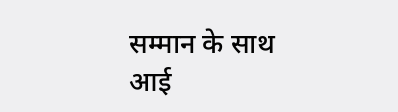सम्मान के साथ आई